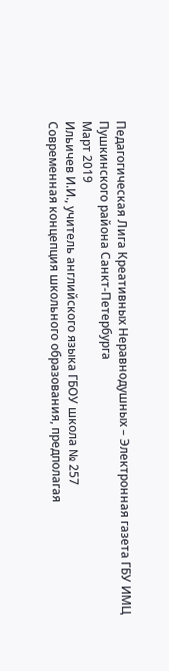Педагогическая Лига Креативных Неравнодушных – Электронная газета ГБУ ИМЦ Пушкинского района Санкт-Петербурга
Март 2019
Ильичев И.И., учитель английского языка ГБОУ школа № 257
Современная концепция школьного образования, предполагая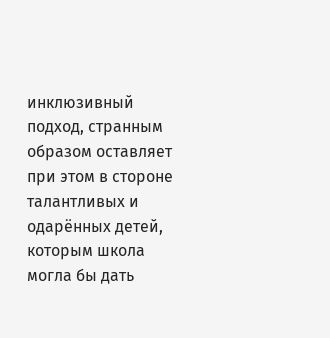инклюзивный подход, странным образом оставляет при этом в стороне талантливых и одарённых детей, которым школа могла бы дать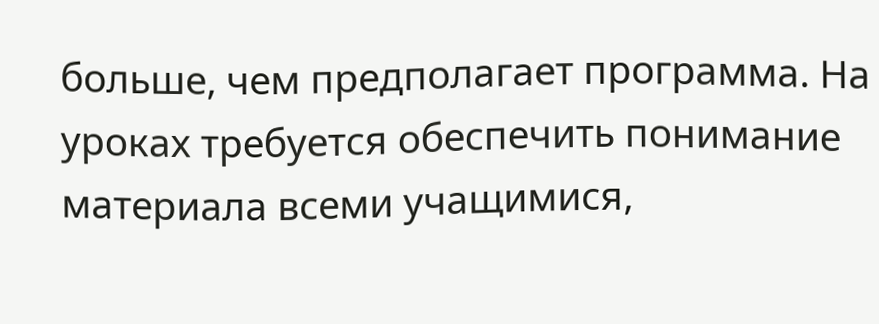больше, чем предполагает программа. На уроках требуется обеспечить понимание материала всеми учащимися,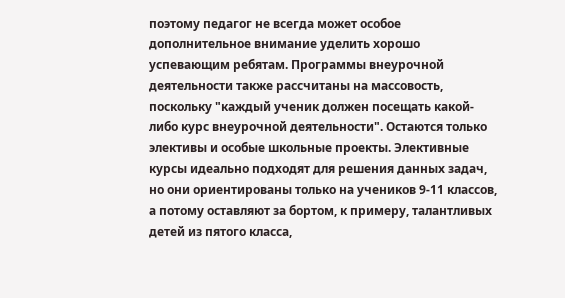поэтому педагог не всегда может особое дополнительное внимание уделить хорошо успевающим ребятам. Программы внеурочной деятельности также рассчитаны на массовость, поскольку "каждый ученик должен посещать какой-либо курс внеурочной деятельности". Остаются только элективы и особые школьные проекты. Элективные курсы идеально подходят для решения данных задач, но они ориентированы только на учеников 9-11 классов, а потому оставляют за бортом, к примеру, талантливых детей из пятого класса,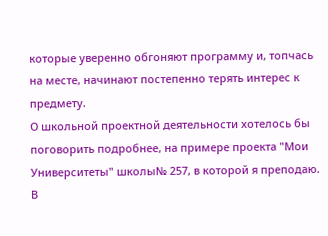которые уверенно обгоняют программу и, топчась на месте, начинают постепенно терять интерес к предмету.
О школьной проектной деятельности хотелось бы поговорить подробнее, на примере проекта "Мои Университеты" школы№ 257, в которой я преподаю. В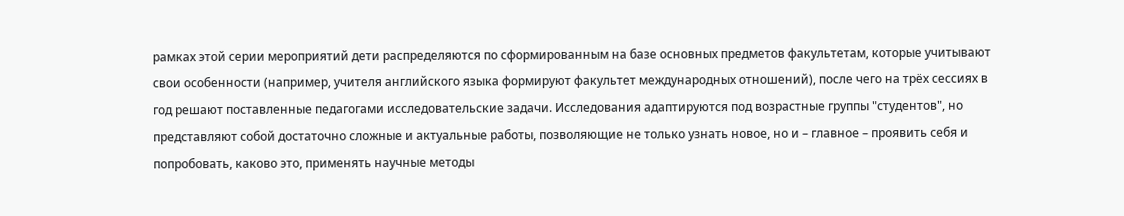рамках этой серии мероприятий дети распределяются по сформированным на базе основных предметов факультетам, которые учитывают свои особенности (например, учителя английского языка формируют факультет международных отношений), после чего на трёх сессиях в год решают поставленные педагогами исследовательские задачи. Исследования адаптируются под возрастные группы "студентов", но представляют собой достаточно сложные и актуальные работы, позволяющие не только узнать новое, но и – главное – проявить себя и попробовать, каково это, применять научные методы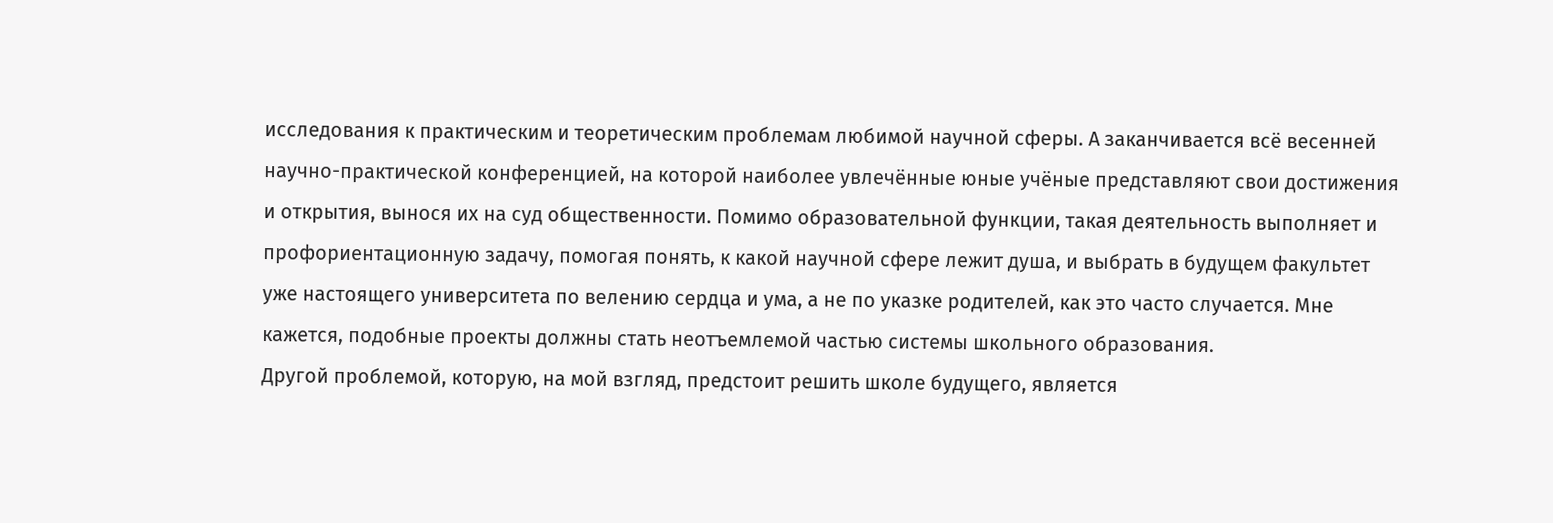исследования к практическим и теоретическим проблемам любимой научной сферы. А заканчивается всё весенней научно-практической конференцией, на которой наиболее увлечённые юные учёные представляют свои достижения и открытия, вынося их на суд общественности. Помимо образовательной функции, такая деятельность выполняет и профориентационную задачу, помогая понять, к какой научной сфере лежит душа, и выбрать в будущем факультет уже настоящего университета по велению сердца и ума, а не по указке родителей, как это часто случается. Мне кажется, подобные проекты должны стать неотъемлемой частью системы школьного образования.
Другой проблемой, которую, на мой взгляд, предстоит решить школе будущего, является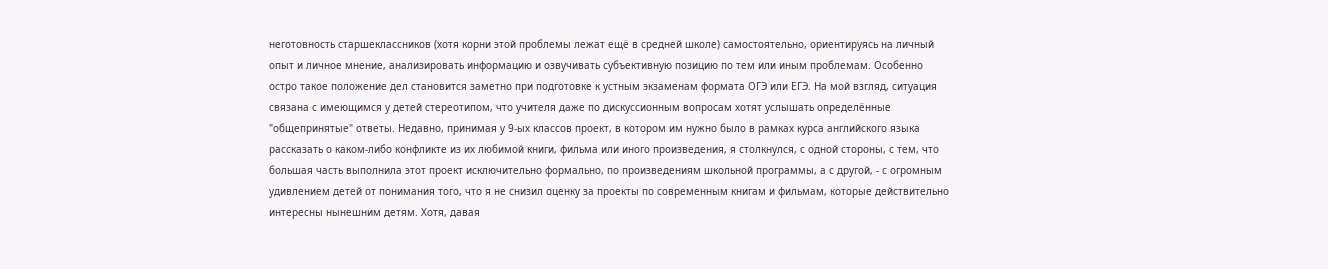неготовность старшеклассников (хотя корни этой проблемы лежат ещё в средней школе) самостоятельно, ориентируясь на личный опыт и личное мнение, анализировать информацию и озвучивать субъективную позицию по тем или иным проблемам. Особенно остро такое положение дел становится заметно при подготовке к устным экзаменам формата ОГЭ или ЕГЭ. На мой взгляд, ситуация связана с имеющимся у детей стереотипом, что учителя даже по дискуссионным вопросам хотят услышать определённые "общепринятые" ответы. Недавно, принимая у 9-ых классов проект, в котором им нужно было в рамках курса английского языка рассказать о каком-либо конфликте из их любимой книги, фильма или иного произведения, я столкнулся, с одной стороны, с тем, что большая часть выполнила этот проект исключительно формально, по произведениям школьной программы, а с другой, - с огромным удивлением детей от понимания того, что я не снизил оценку за проекты по современным книгам и фильмам, которые действительно интересны нынешним детям. Хотя, давая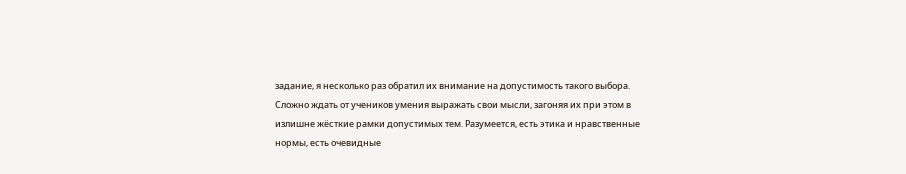задание, я несколько раз обратил их внимание на допустимость такого выбора.
Сложно ждать от учеников умения выражать свои мысли, загоняя их при этом в излишне жёсткие рамки допустимых тем. Разумеется, есть этика и нравственные нормы, есть очевидные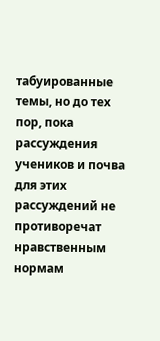табуированные темы, но до тех пор, пока рассуждения учеников и почва для этих рассуждений не противоречат нравственным нормам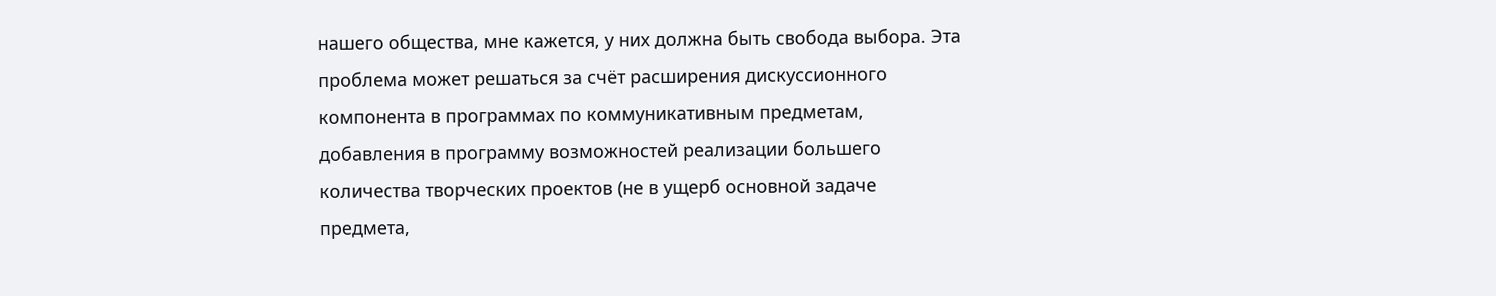нашего общества, мне кажется, у них должна быть свобода выбора. Эта проблема может решаться за счёт расширения дискуссионного компонента в программах по коммуникативным предметам, добавления в программу возможностей реализации большего количества творческих проектов (не в ущерб основной задаче предмета,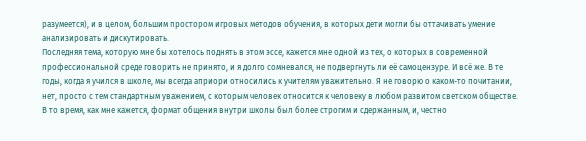разумеется), и в целом, большим простором игровых методов обучения, в которых дети могли бы оттачивать умение анализировать и дискутировать.
Последняя тема, которую мне бы хотелось поднять в этом эссе, кажется мне одной из тех, о которых в современной профессиональной среде говорить не принято, и я долго сомневался, не подвергнуть ли её самоцензуре. И всё же. В те годы, когда я учился в школе, мы всегда априори относились к учителям уважительно. Я не говорю о каком-то почитании, нет, просто с тем стандартным уважением, с которым человек относится к человеку в любом развитом светском обществе. В то время, как мне кажется, формат общения внутри школы был более строгим и сдержанным, и, честно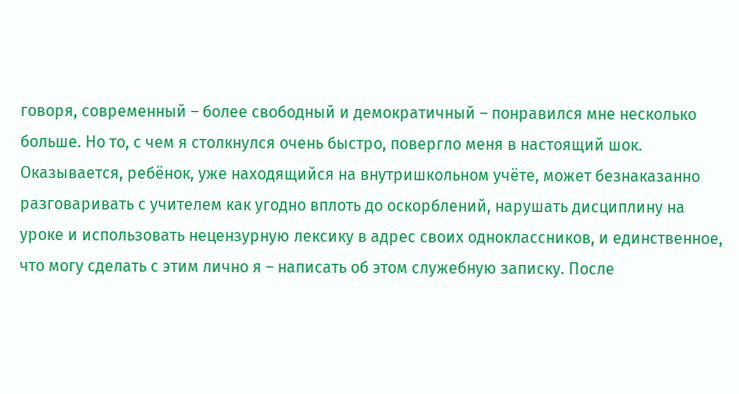говоря, современный – более свободный и демократичный – понравился мне несколько больше. Но то, с чем я столкнулся очень быстро, повергло меня в настоящий шок. Оказывается, ребёнок, уже находящийся на внутришкольном учёте, может безнаказанно разговаривать с учителем как угодно вплоть до оскорблений, нарушать дисциплину на уроке и использовать нецензурную лексику в адрес своих одноклассников, и единственное, что могу сделать с этим лично я – написать об этом служебную записку. После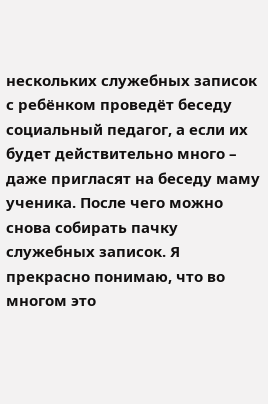нескольких служебных записок с ребёнком проведёт беседу социальный педагог, а если их будет действительно много – даже пригласят на беседу маму ученика. После чего можно снова собирать пачку служебных записок. Я прекрасно понимаю, что во многом это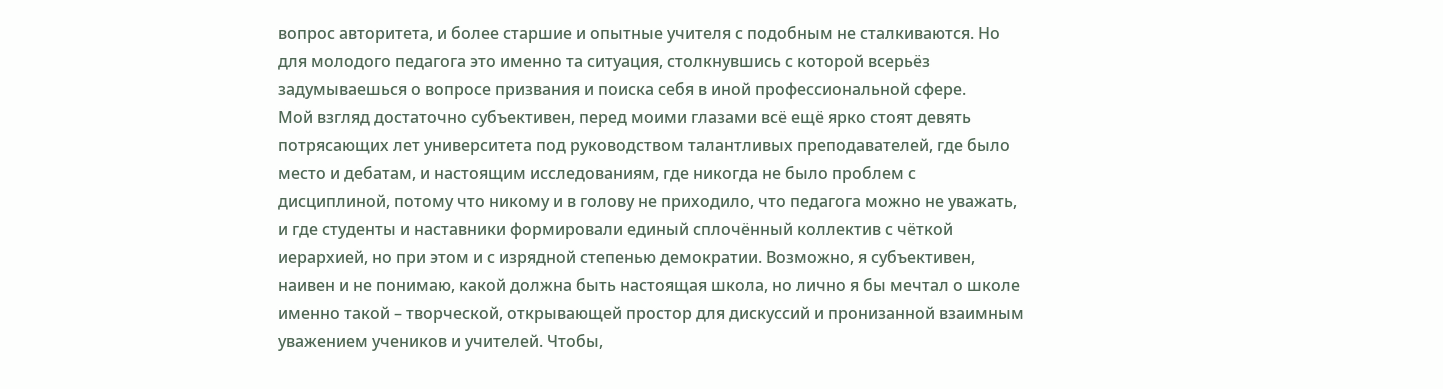вопрос авторитета, и более старшие и опытные учителя с подобным не сталкиваются. Но для молодого педагога это именно та ситуация, столкнувшись с которой всерьёз задумываешься о вопросе призвания и поиска себя в иной профессиональной сфере.
Мой взгляд достаточно субъективен, перед моими глазами всё ещё ярко стоят девять потрясающих лет университета под руководством талантливых преподавателей, где было место и дебатам, и настоящим исследованиям, где никогда не было проблем с дисциплиной, потому что никому и в голову не приходило, что педагога можно не уважать, и где студенты и наставники формировали единый сплочённый коллектив с чёткой иерархией, но при этом и с изрядной степенью демократии. Возможно, я субъективен, наивен и не понимаю, какой должна быть настоящая школа, но лично я бы мечтал о школе именно такой – творческой, открывающей простор для дискуссий и пронизанной взаимным уважением учеников и учителей. Чтобы,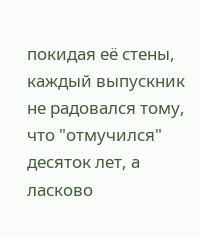покидая её стены, каждый выпускник не радовался тому, что "отмучился" десяток лет, а ласково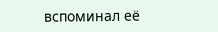вспоминал её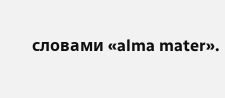словами «alma mater».